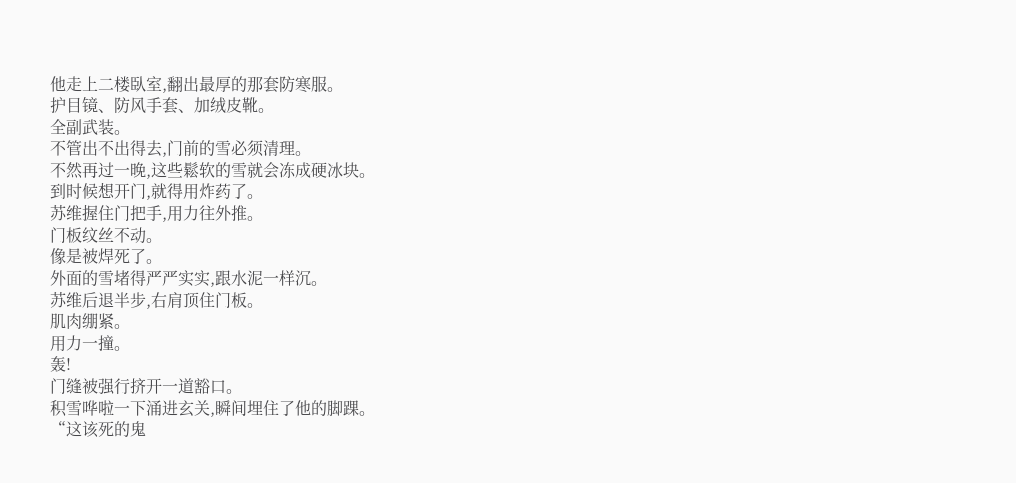他走上二楼臥室,翻出最厚的那套防寒服。
护目镜、防风手套、加绒皮靴。
全副武装。
不管出不出得去,门前的雪必须清理。
不然再过一晚,这些鬆软的雪就会冻成硬冰块。
到时候想开门,就得用炸药了。
苏维握住门把手,用力往外推。
门板纹丝不动。
像是被焊死了。
外面的雪堵得严严实实,跟水泥一样沉。
苏维后退半步,右肩顶住门板。
肌肉绷紧。
用力一撞。
轰!
门缝被强行挤开一道豁口。
积雪哗啦一下涌进玄关,瞬间埋住了他的脚踝。
“这该死的鬼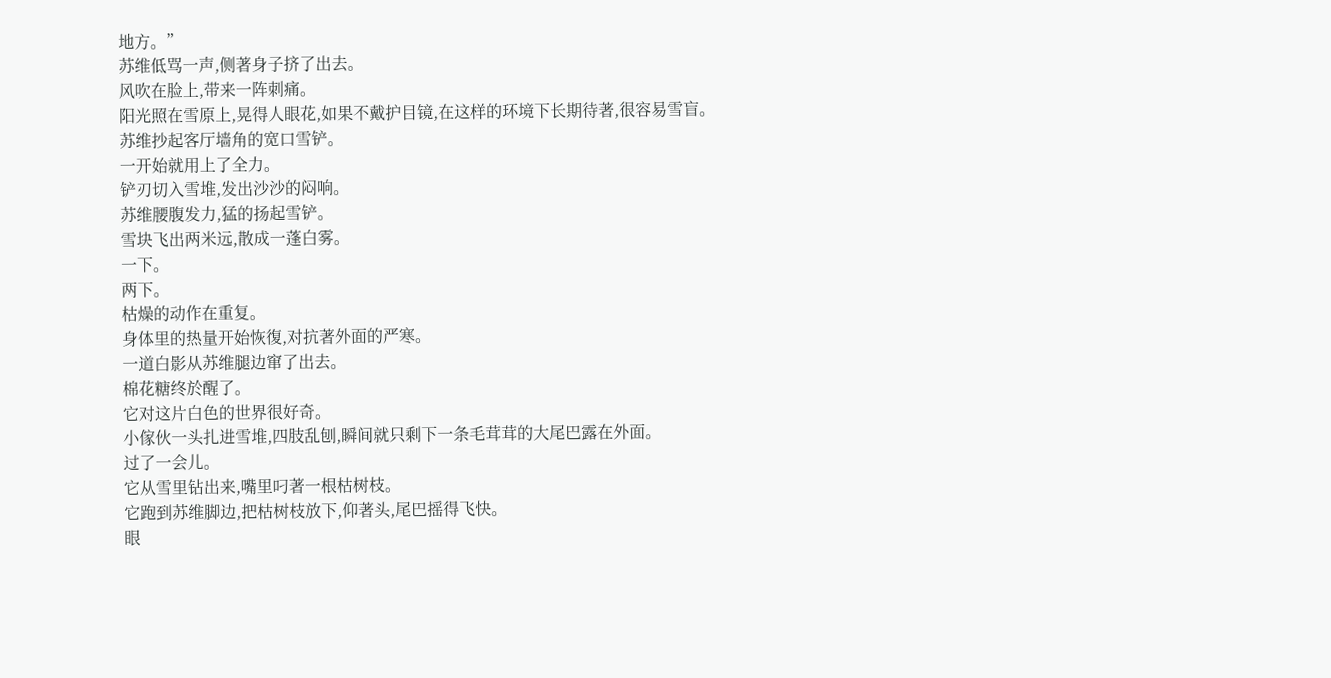地方。”
苏维低骂一声,侧著身子挤了出去。
风吹在脸上,带来一阵刺痛。
阳光照在雪原上,晃得人眼花,如果不戴护目镜,在这样的环境下长期待著,很容易雪盲。
苏维抄起客厅墙角的宽口雪铲。
一开始就用上了全力。
铲刃切入雪堆,发出沙沙的闷响。
苏维腰腹发力,猛的扬起雪铲。
雪块飞出两米远,散成一蓬白雾。
一下。
两下。
枯燥的动作在重复。
身体里的热量开始恢復,对抗著外面的严寒。
一道白影从苏维腿边窜了出去。
棉花糖终於醒了。
它对这片白色的世界很好奇。
小傢伙一头扎进雪堆,四肢乱刨,瞬间就只剩下一条毛茸茸的大尾巴露在外面。
过了一会儿。
它从雪里钻出来,嘴里叼著一根枯树枝。
它跑到苏维脚边,把枯树枝放下,仰著头,尾巴摇得飞快。
眼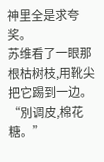神里全是求夸奖。
苏维看了一眼那根枯树枝,用靴尖把它踢到一边。
“別调皮,棉花糖。”